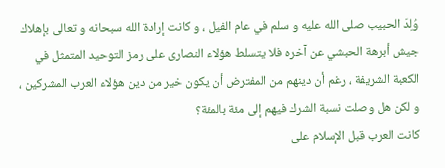وُلِدَ الحبيب صلى الله عليه و سلم في عام الفيل ، و كانت إرادة الله سبحانه و تعالى بإهلاك جيش أبرهة الحبشي عن آخره فلا يتسلط هؤلاء النصارى على رمز التوحيد المتمثل في الكعبة الشريفة ، رغم أن دينهم من المفترض أن يكون خير من دين هؤلاء العرب المشركين ،
و لكن هل وصلت نسبة الشرك فيهم إلى مئة بالمئة؟
كانت العرب قبل الإسلام على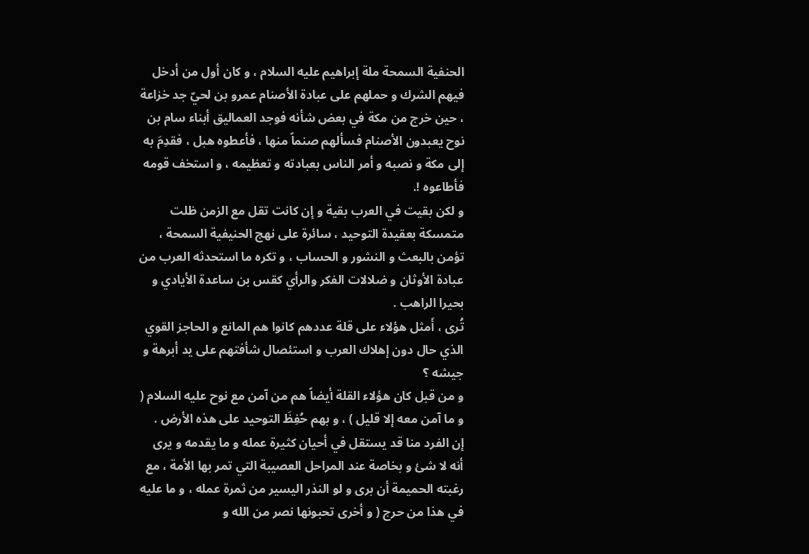الحنفية السمحة ملة إبراهيم عليه السلام ، و كان أول من أدخل فيهم الشرك و حملهم على عبادة الأصنام عمرو بن لحيّ جد خزاعة ، حين خرج من مكة في بعض شأنه فوجد العماليق أبناء سام بن نوح يعبدون الأصنام فسألهم صنماً منها ، فأعطوه هبل ، فقدِمَ به إلى مكة و نصبه و أمر الناس بعبادته و تعظيمه ، و استخف قومه فأطاعوه !.
و لكن بقيت في العرب بقية و إن كانت تقل مع الزمن ظلت متمسكة بعقيدة التوحيد ، سائرة على نهج الحنيفية السمحة ، تؤمن بالبعث و النشور و الحساب ، و تكره ما استحدثه العرب من عبادة الأوثان و ضلالات الفكر والرأي كقس بن ساعدة الأيادي و بحيرا الراهب .
تُرى ، أَمثل هؤلاء على قلة عددهم كانوا هم المانع و الحاجز القوي الذي حال دون إهلاك العرب و استئصال شأفتهم على يد أبرهة و جيشه ؟
و من قبل كان هؤلاء القلة أيضاً هم من آمن مع نوح عليه السلام ( و ما آمن معه إلا قليل ) ، و بهم حُفِظَ التوحيد على هذه الأرض .
إن الفرد منا قد يستقل في أحيان كثيرة عمله و ما يقدمه و يرى أنه لا شئ و بخاصة عند المراحل العصيبة التي تمر بها الأمة ، مع رغبته الحميمة أن برى و لو النذر اليسير من ثمرة عمله ، و ما عليه في هذا من حرج ( و أخرى تحبونها نصر من الله و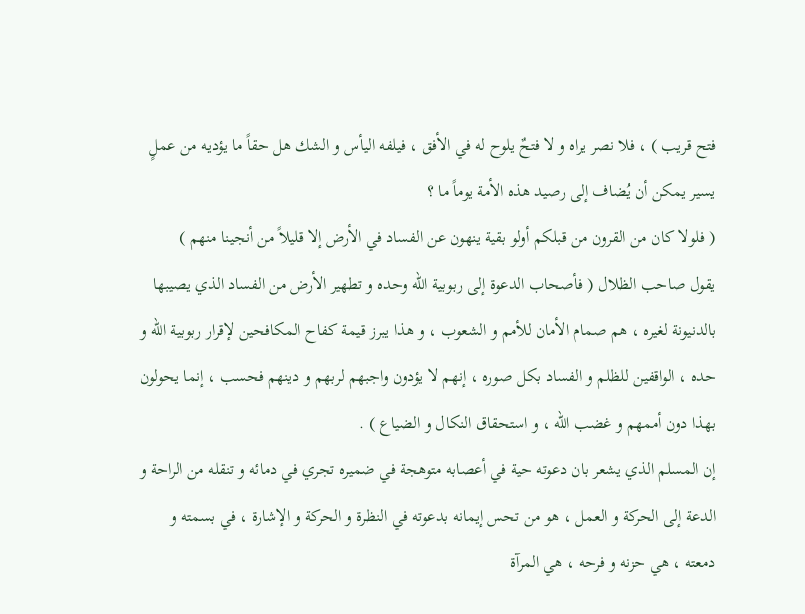فتح قريب ) ، فلا نصر يراه و لا فتحٌ يلوح له في الأفق ، فيلفه اليأس و الشك هل حقاً ما يؤديه من عملٍ يسير يمكن أن يُضاف إلى رصيد هذه الأمة يوماً ما ؟
( فلولا كان من القرون من قبلكم أولو بقية ينهون عن الفساد في الأرض إلا قليلاً من أنجينا منهم )
يقول صاحب الظلال ( فأصحاب الدعوة إلى ربوبية الله وحده و تطهير الأرض من الفساد الذي يصيبها بالدنيونة لغيره ، هم صمام الأمان للأمم و الشعوب ، و هذا يبرز قيمة كفاح المكافحين لإقرار ربوبية الله و حده ، الواقفين للظلم و الفساد بكل صوره ، إنهم لا يؤدون واجبهم لربهم و دينهم فحسب ، إنما يحولون بهذا دون أممهم و غضب الله ، و استحقاق النكال و الضياع ) .
إن المسلم الذي يشعر بان دعوته حية في أعصابه متوهجة في ضميره تجري في دمائه و تنقله من الراحة و الدعة إلى الحركة و العمل ، هو من تحس إيمانه بدعوته في النظرة و الحركة و الإشارة ، في بسمته و دمعته ، هي حزنه و فرحه ، هي المرآة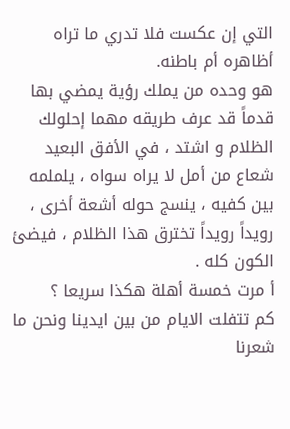التي إن عكست فلا تدري ما تراه أظاهره أم باطنه.
هو وحده من يملك رؤية يمضي بها قدماً قد عرف طريقه مهما إحلولك الظلام و اشتد ، في الأفق البعيد شعاع من أمل لا يراه سواه ، يلملمه بين كفيه ، ينسج حوله أشعة أخرى ، رويداً رويداً تخترق هذا الظلام ، فيضئ الكون كله .
أ مرت خمسة أهلة هكذا سريعا ؟
كم تتفلت الايام من بين ايدينا ونحن ما شعرنا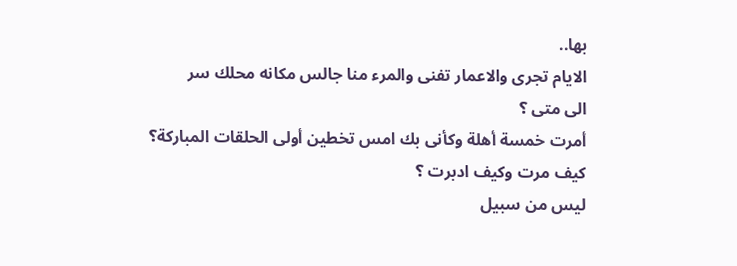بها..
الايام تجرى والاعمار تفنى والمرء منا جالس مكانه محلك سر
الى متى ؟
أمرت خمسة أهلة وكأنى بك امس تخطين أولى الحلقات المباركة؟
كيف مرت وكيف ادبرت ؟
ليس من سبيل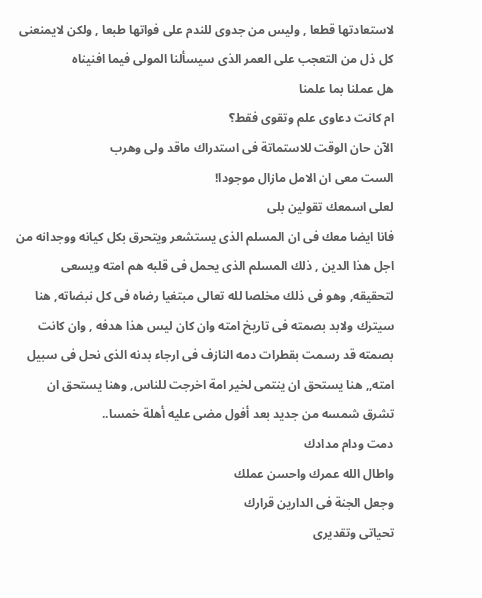لاستعادتها قطعا , وليس من جدوى للندم على فواتها طبعا , ولكن لايمنعنى كل ذل من التعجب على العمر الذى سيسألنا المولى فيما افنيناه
هل عملنا بما علمنا
ام كانت دعاوى علم وتقوى فقط؟
الآن حان الوقت للاستماتة فى استدراك ماقد ولى وهرب
الست معى ان الامل مازال موجودا!
لعلى اسمعك تقولين بلى
فانا ايضا معك فى ان المسلم الذى يستشعر ويتحرق بكل كيانه ووجدانه من اجل هذا الدين , ذلك المسلم الذى يحمل فى قلبه هم امته ويسعى لتحقيقه, وهو فى ذلك مخلصا لله تعالى مبتغيا رضاه فى كل نبضاته, هنا سيترك ولابد بصمته فى تاريخ امته وان كان ليس هذا هدفه , وان كانت بصمته قد رسمت بقطرات دمه النازف فى ارجاء بدنه الذى نحل فى سبيل امته,, هنا يستحق ان ينتمى لخير امة اخرجت للناس, وهنا يستحق ان تشرق شمسه من جديد بعد أفول مضى عليه أهلة خمسا..
دمت ودام مدادك
واطال الله عمرك واحسن عملك
وجعل الجنة فى الدارين قرارك
تحياتى وتقديرى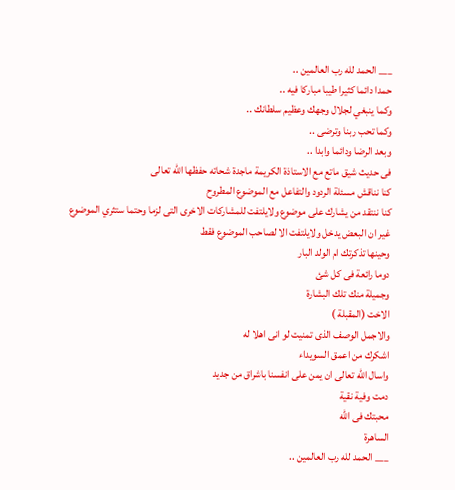___ الحمد لله رب العالمين ..
حمدا دائما كثيرا طيبا مباركا فيه ..
وكما ينبغي لجلال وجهك وعظيم سلطانك ..
وكما تحب ربنا وترضى ..
وبعد الرضا ودائما وابدا ..
فى حديث شيق ماتع مع الاستاذة الكريمة ماجدة شحاته حفظها الله تعالى
كنا نناقش مسئلة الردود والتفاعل مع الموضوع المطروح
كنا ننتقد من يشارك على موضوع ولايلتفت للمشاركات الاخرى التى لزما وحتما ستثري الموضوع
غير ان البعض يدخل ولايلتفت الا لصاحب الموضوع فقط
وحينها تذكرتك ام الولد البار
دوما رائعة فى كل شئ
وجميلة منك تلك البشارة
الاخت (المقبلة )
والاجمل الوصف الذى تمنيت لو انى اهلا له
اشكرك من اعمق السويداء
واسال الله تعالى ان يمن على انفسنا باشراق من جديد
دمت وفية نقية
محبتك فى الله
الساهرة
___ الحمد لله رب العالمين ..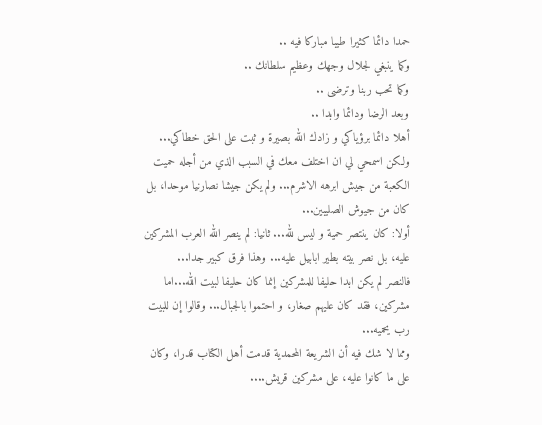حمدا دائما كثيرا طيبا مباركا فيه ..
وكما ينبغي لجلال وجهك وعظيم سلطانك ..
وكما تحب ربنا وترضى ..
وبعد الرضا ودائما وابدا ..
أهلا دائما برؤياكي و زادك الله بصيرة و ثبت على الحق خطاكي...
ولكن اسمحي لي ان اختلف معك في السبب الذي من أجله حميت الكعبة من جيش ابرهه الاشرم... ولم يكن جيشا نصارنيا موحدا، بل كان من جيوش الصليبين...
أولا: كان ينتصر حمية و ليس لله... ثانيا: لم ينصر الله العرب المشركين عليه، بل نصر بيته بطير ابابيل عليه... وهذا فرق كبير جدا...
فالنصر لم يكن ابدا حليفا للمشركين إنما كان حليفا لبيت الله...اما مشركين، فقد كان عليهم صغار، و احتموا بالجبال... وقالوا إن للبيت رب يحميه...
ومما لا شك فيه أن الشريعة المحمدية قدمت أهل الكتاب قدرا، وكان على ما كانوا عليه، على مشركين قريش....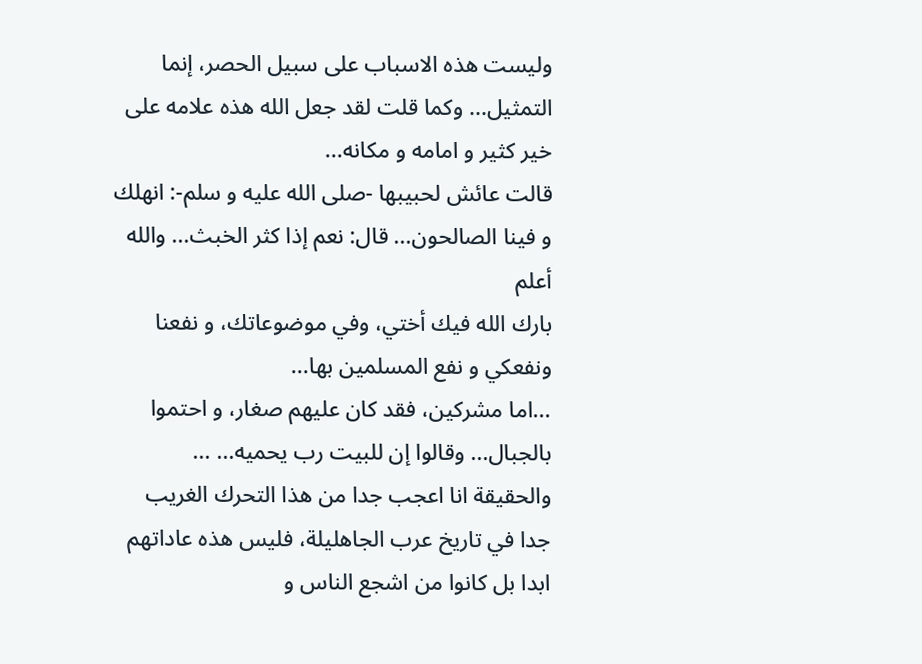وليست هذه الاسباب على سبيل الحصر، إنما التمثيل... وكما قلت لقد جعل الله هذه علامه على خير كثير و امامه و مكانه...
قالت عائش لحبيبها -صلى الله عليه و سلم-: انهلك و فينا الصالحون... قال: نعم إذا كثر الخبث... والله أعلم
بارك الله فيك أختي، وفي موضوعاتك، و نفعنا ونفعكي و نفع المسلمين بها...
...اما مشركين، فقد كان عليهم صغار، و احتموا بالجبال... وقالوا إن للبيت رب يحميه... ...
والحقيقة انا اعجب جدا من هذا التحرك الغريب جدا في تاريخ عرب الجاهليلة، فليس هذه عاداتهم ابدا بل كانوا من اشجع الناس و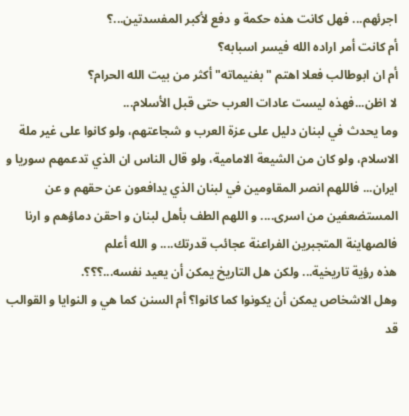اجرئهم... فهل كانت هذه حكمة و دفع لأكبر المفسدتين...؟
أم كانت أمر اراده الله فيسر اسبابه؟
أم ان ابوطالب فعلا اهتم "بغنيماته" أكثر من بيت الله الحرام؟
لا اظن...فهذه ليست عادات العرب حتى قبل الأسلام...
وما يحدث في لبنان دليل على عزة العرب و شجاعتهم، ولو كانوا على غير ملة الاسلام، ولو كان من الشيعة الامامية، ولو قال الناس ان الذي تدعمهم سوريا و ايران... فاللهم انصر المقاومين في لبنان الذي يدافعون عن حقهم و عن المستضعفين من اسرى.... و اللهم الطف بأهل لبنان و احقن دماؤهم و ارنا فالصهاينة المتجبرين الفراعنة عجائب قدرتك.... و الله أعلم
هذه رؤية تاريخية... ولكن هل التاريخ يمكن أن يعيد نفسه...؟؟؟.
وهل الاشخاص يمكن أن يكونوا كما كانوا؟ أم السنن كما هي و النوايا و القوالب قد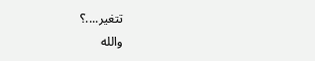تتغير....؟
والله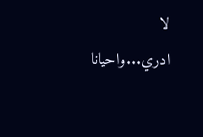لا ادري...واحيانا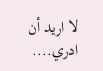لا اريد أن ادري....